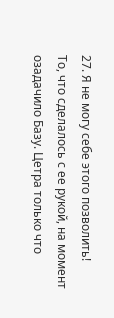27. Я не могу себе этого позволить!
То, что сделалось с ее рукой, на момент озадачило Базу. Цетра только что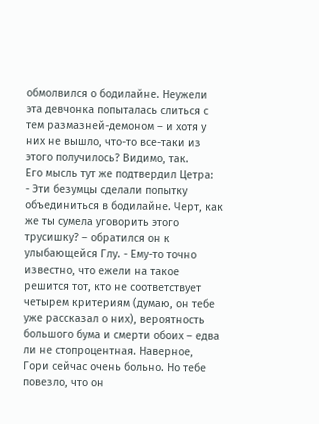обмолвился о бодилайне. Неужели эта девчонка попыталась слиться с тем размазней-демоном – и хотя у них не вышло, что-то все-таки из этого получилось? Видимо, так.
Его мысль тут же подтвердил Цетра:
- Эти безумцы сделали попытку объединиться в бодилайне. Черт, как же ты сумела уговорить этого трусишку? – обратился он к улыбающейся Глу. - Ему-то точно известно, что ежели на такое решится тот, кто не соответствует четырем критериям (думаю, он тебе уже рассказал о них), вероятность большого бума и смерти обоих – едва ли не стопроцентная. Наверное, Гори сейчас очень больно. Но тебе повезло, что он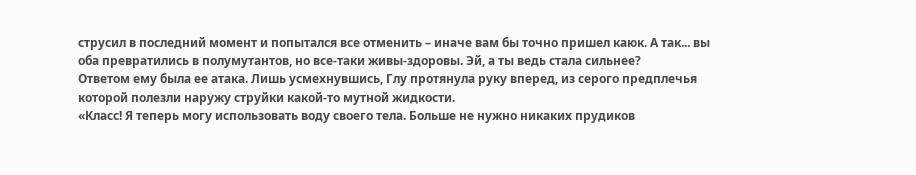струсил в последний момент и попытался все отменить – иначе вам бы точно пришел каюк. А так... вы оба превратились в полумутантов, но все-таки живы-здоровы. Эй, а ты ведь стала сильнее?
Ответом ему была ее атака. Лишь усмехнувшись, Глу протянула руку вперед, из серого предплечья которой полезли наружу струйки какой-то мутной жидкости.
«Класс! Я теперь могу использовать воду своего тела. Больше не нужно никаких прудиков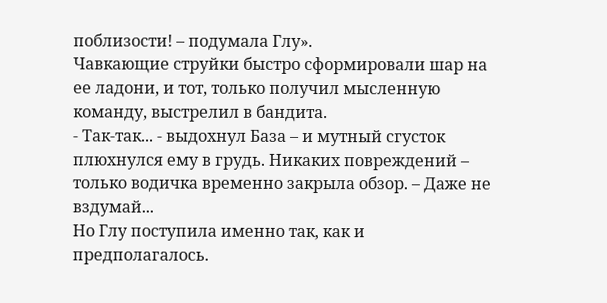поблизости! – подумала Глу».
Чавкающие струйки быстро сформировали шар на ее ладони, и тот, только получил мысленную команду, выстрелил в бандита.
- Так-так... - выдохнул База – и мутный сгусток плюхнулся ему в грудь. Никаких повреждений – только водичка временно закрыла обзор. – Даже не вздумай...
Но Глу поступила именно так, как и предполагалось.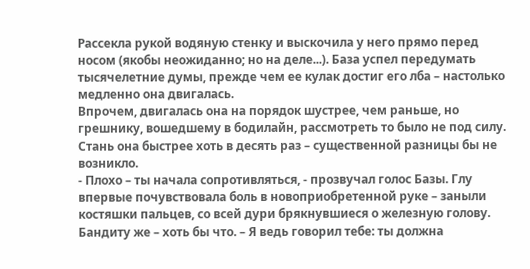Рассекла рукой водяную стенку и выскочила у него прямо перед носом (якобы неожиданно; но на деле...). База успел передумать тысячелетние думы, прежде чем ее кулак достиг его лба – настолько медленно она двигалась.
Впрочем, двигалась она на порядок шустрее, чем раньше, но грешнику, вошедшему в бодилайн, рассмотреть то было не под силу. Стань она быстрее хоть в десять раз – существенной разницы бы не возникло.
- Плохо – ты начала сопротивляться, - прозвучал голос Базы. Глу впервые почувствовала боль в новоприобретенной руке – заныли костяшки пальцев, со всей дури брякнувшиеся о железную голову. Бандиту же – хоть бы что. – Я ведь говорил тебе: ты должна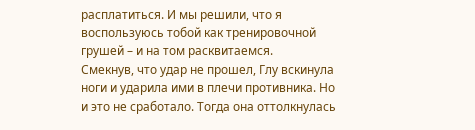расплатиться. И мы решили, что я воспользуюсь тобой как тренировочной грушей – и на том расквитаемся.
Смекнув, что удар не прошел, Глу вскинула ноги и ударила ими в плечи противника. Но и это не сработало. Тогда она оттолкнулась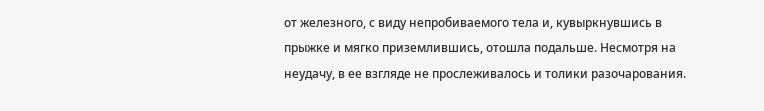от железного, с виду непробиваемого тела и, кувыркнувшись в прыжке и мягко приземлившись, отошла подальше. Несмотря на неудачу, в ее взгляде не прослеживалось и толики разочарования.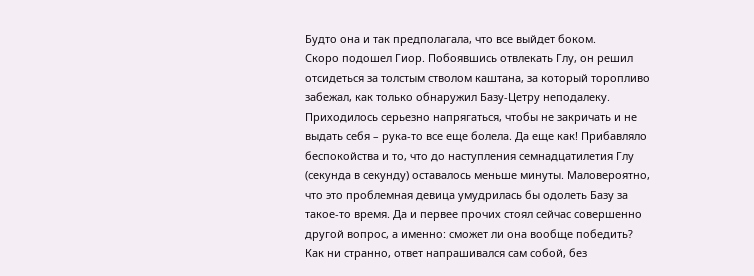Будто она и так предполагала, что все выйдет боком.
Скоро подошел Гиор. Побоявшись отвлекать Глу, он решил отсидеться за толстым стволом каштана, за который торопливо забежал, как только обнаружил Базу-Цетру неподалеку. Приходилось серьезно напрягаться, чтобы не закричать и не выдать себя – рука-то все еще болела. Да еще как! Прибавляло беспокойства и то, что до наступления семнадцатилетия Глу (секунда в секунду) оставалось меньше минуты. Маловероятно, что это проблемная девица умудрилась бы одолеть Базу за такое-то время. Да и первее прочих стоял сейчас совершенно другой вопрос, а именно: сможет ли она вообще победить?
Как ни странно, ответ напрашивался сам собой, без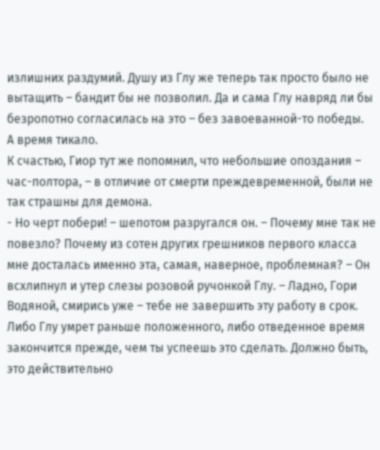излишних раздумий. Душу из Глу же теперь так просто было не вытащить – бандит бы не позволил. Да и сама Глу навряд ли бы безропотно согласилась на это – без завоеванной-то победы.
А время тикало.
К счастью, Гиор тут же попомнил, что небольшие опоздания – час-полтора, – в отличие от смерти преждевременной, были не так страшны для демона.
- Но черт побери! – шепотом разругался он. – Почему мне так не повезло? Почему из сотен других грешников первого класса мне досталась именно эта, самая, наверное, проблемная? – Он всхлипнул и утер слезы розовой ручонкой Глу. – Ладно, Гори Водяной, смирись уже – тебе не завершить эту работу в срок. Либо Глу умрет раньше положенного, либо отведенное время закончится прежде, чем ты успеешь это сделать. Должно быть, это действительно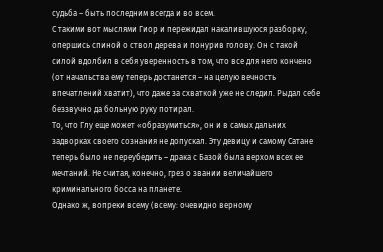судьба – быть последним всегда и во всем.
С такими вот мыслями Гиор и пережидал накалившуюся разборку, опершись спиной о ствол дерева и понурив голову. Он с такой силой вдолбил в себя уверенность в том, что все для него кончено (от начальства ему теперь достанется – на целую вечность впечатлений хватит), что даже за схваткой уже не следил. Рыдал себе беззвучно да больную руку потирал.
То, что Глу еще может «образумиться», он и в самых дальних задворках своего сознания не допускал. Эту девицу и самому Сатане теперь было не переубедить – драка с Базой была верхом всех ее мечтаний. Не считая, конечно, грез о звании величайшего криминального босса на планете.
Однако ж, вопреки всему (всему: очевидно верному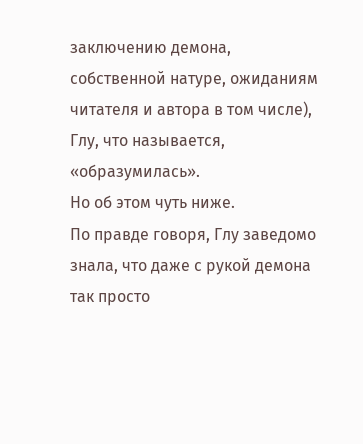заключению демона, собственной натуре, ожиданиям читателя и автора в том числе), Глу, что называется, «образумилась».
Но об этом чуть ниже.
По правде говоря, Глу заведомо знала, что даже с рукой демона так просто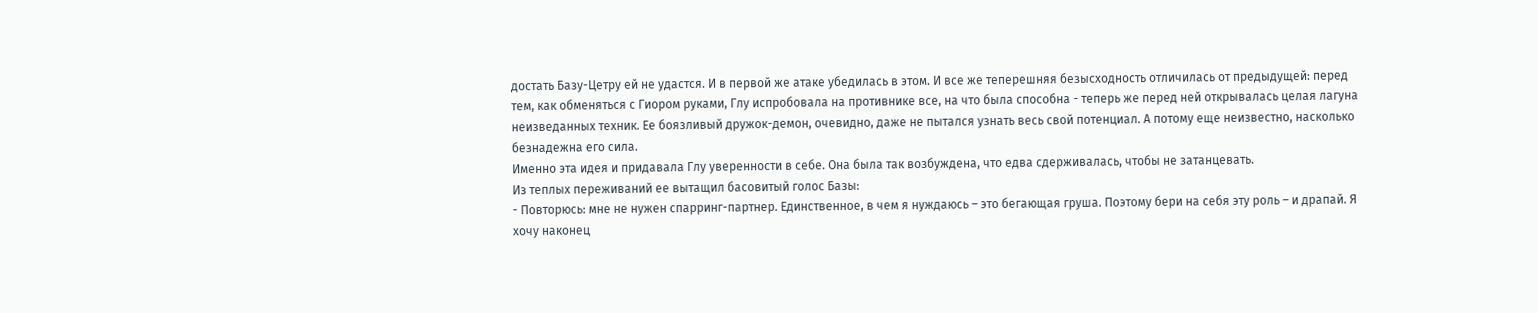достать Базу-Цетру ей не удастся. И в первой же атаке убедилась в этом. И все же теперешняя безысходность отличилась от предыдущей: перед тем, как обменяться с Гиором руками, Глу испробовала на противнике все, на что была способна - теперь же перед ней открывалась целая лагуна неизведанных техник. Ее боязливый дружок-демон, очевидно, даже не пытался узнать весь свой потенциал. А потому еще неизвестно, насколько безнадежна его сила.
Именно эта идея и придавала Глу уверенности в себе. Она была так возбуждена, что едва сдерживалась, чтобы не затанцевать.
Из теплых переживаний ее вытащил басовитый голос Базы:
- Повторюсь: мне не нужен спарринг-партнер. Единственное, в чем я нуждаюсь – это бегающая груша. Поэтому бери на себя эту роль – и драпай. Я хочу наконец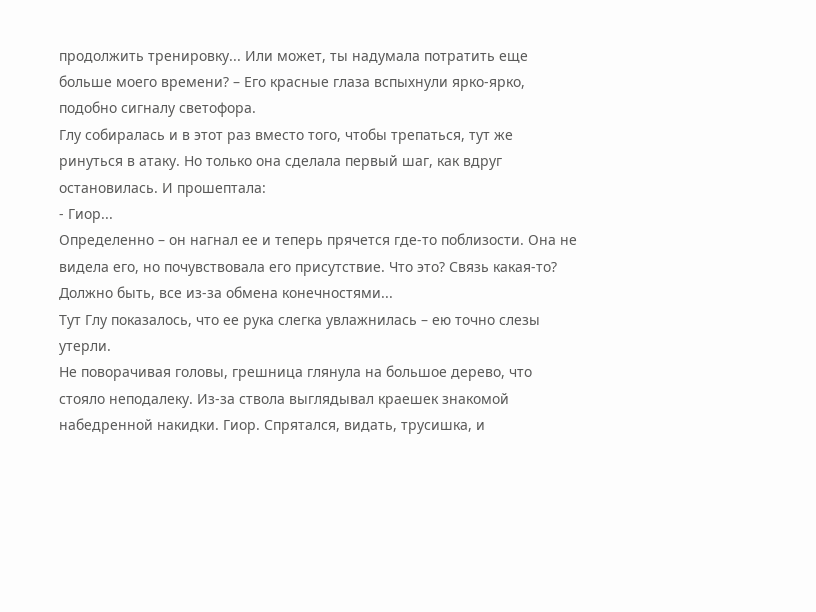продолжить тренировку... Или может, ты надумала потратить еще больше моего времени? – Его красные глаза вспыхнули ярко-ярко, подобно сигналу светофора.
Глу собиралась и в этот раз вместо того, чтобы трепаться, тут же ринуться в атаку. Но только она сделала первый шаг, как вдруг остановилась. И прошептала:
- Гиор...
Определенно – он нагнал ее и теперь прячется где-то поблизости. Она не видела его, но почувствовала его присутствие. Что это? Связь какая-то? Должно быть, все из-за обмена конечностями...
Тут Глу показалось, что ее рука слегка увлажнилась – ею точно слезы утерли.
Не поворачивая головы, грешница глянула на большое дерево, что стояло неподалеку. Из-за ствола выглядывал краешек знакомой набедренной накидки. Гиор. Спрятался, видать, трусишка, и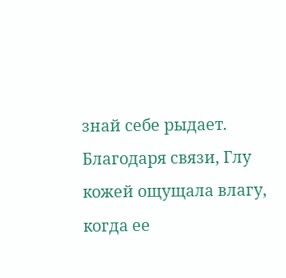знай себе рыдает. Благодаря связи, Глу кожей ощущала влагу, когда ее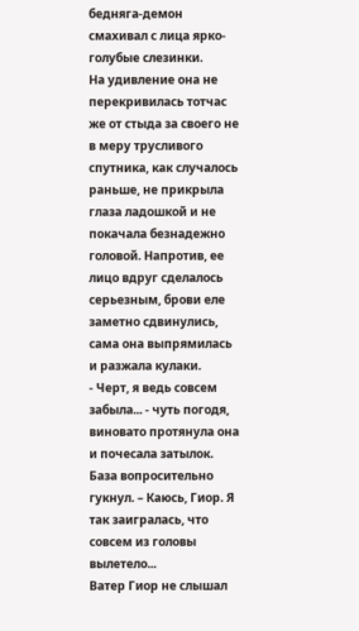бедняга-демон смахивал с лица ярко-голубые слезинки.
На удивление она не перекривилась тотчас же от стыда за своего не в меру трусливого спутника, как случалось раньше, не прикрыла глаза ладошкой и не покачала безнадежно головой. Напротив, ее лицо вдруг сделалось серьезным, брови еле заметно сдвинулись, сама она выпрямилась и разжала кулаки.
- Черт, я ведь совсем забыла... - чуть погодя, виновато протянула она и почесала затылок. База вопросительно гукнул. – Каюсь, Гиор. Я так заигралась, что совсем из головы вылетело...
Ватер Гиор не слышал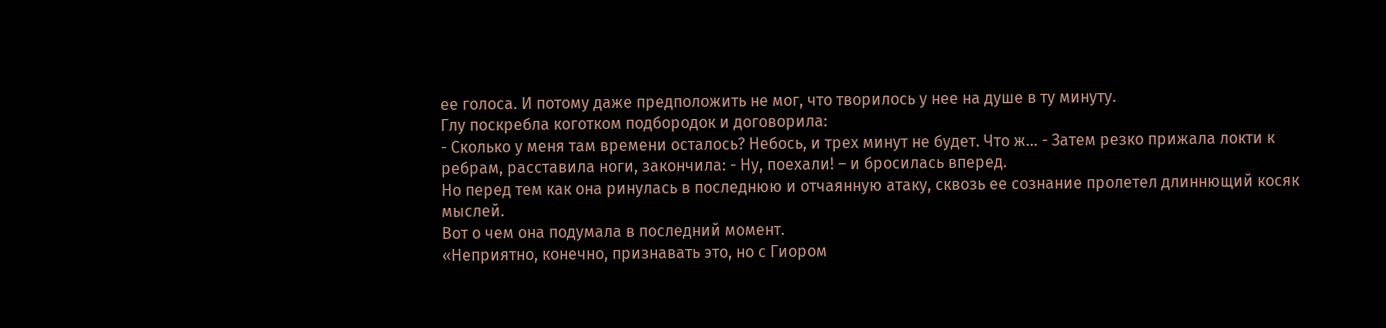ее голоса. И потому даже предположить не мог, что творилось у нее на душе в ту минуту.
Глу поскребла коготком подбородок и договорила:
- Сколько у меня там времени осталось? Небось, и трех минут не будет. Что ж... - Затем резко прижала локти к ребрам, расставила ноги, закончила: - Ну, поехали! – и бросилась вперед.
Но перед тем как она ринулась в последнюю и отчаянную атаку, сквозь ее сознание пролетел длиннющий косяк мыслей.
Вот о чем она подумала в последний момент.
«Неприятно, конечно, признавать это, но с Гиором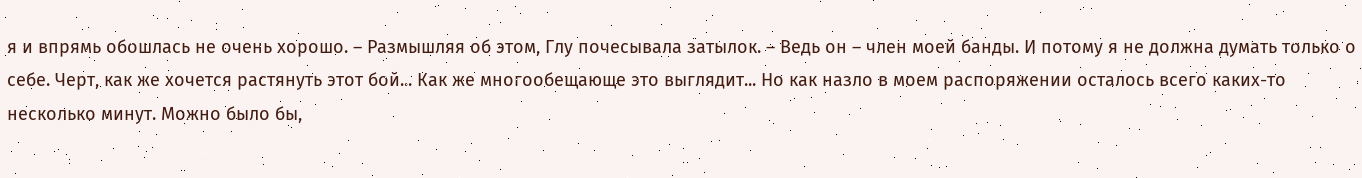я и впрямь обошлась не очень хорошо. – Размышляя об этом, Глу почесывала затылок. – Ведь он – член моей банды. И потому я не должна думать только о себе. Черт, как же хочется растянуть этот бой... Как же многообещающе это выглядит... Но как назло в моем распоряжении осталось всего каких-то несколько минут. Можно было бы,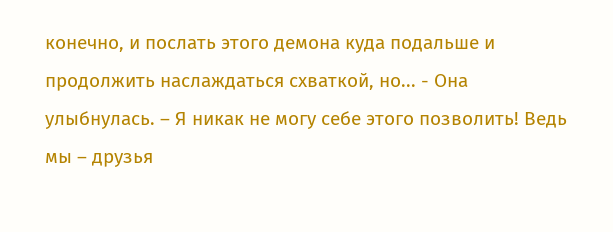конечно, и послать этого демона куда подальше и продолжить наслаждаться схваткой, но... - Она улыбнулась. – Я никак не могу себе этого позволить! Ведь мы – друзья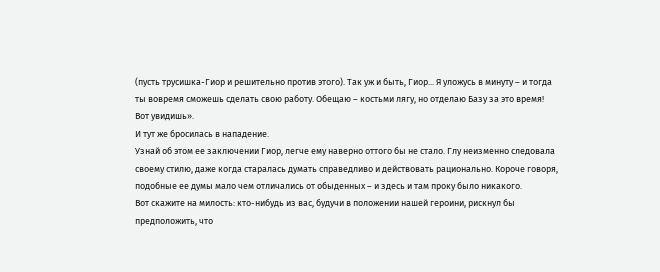(пусть трусишка-Гиор и решительно против этого). Так уж и быть, Гиор... Я уложусь в минуту – и тогда ты вовремя сможешь сделать свою работу. Обещаю – костьми лягу, но отделаю Базу за это время! Вот увидишь».
И тут же бросилась в нападение.
Узнай об этом ее заключении Гиор, легче ему наверно оттого бы не стало. Глу неизменно следовала своему стилю, даже когда старалась думать справедливо и действовать рационально. Короче говоря, подобные ее думы мало чем отличались от обыденных – и здесь и там проку было никакого.
Вот скажите на милость: кто-нибудь из вас, будучи в положении нашей героини, рискнул бы предположить, что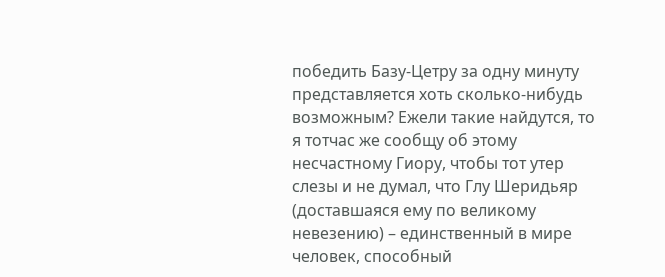победить Базу-Цетру за одну минуту представляется хоть сколько-нибудь возможным? Ежели такие найдутся, то я тотчас же сообщу об этому несчастному Гиору, чтобы тот утер слезы и не думал, что Глу Шеридьяр (доставшаяся ему по великому невезению) – единственный в мире человек, способный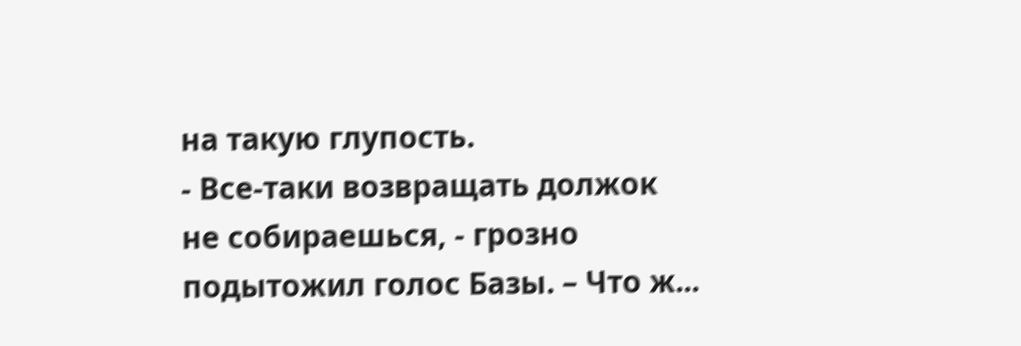на такую глупость.
- Все-таки возвращать должок не собираешься, - грозно подытожил голос Базы. – Что ж...